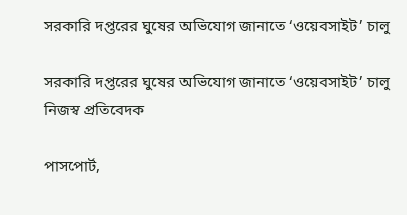সরকারি দপ্তরের ঘুষের অভিযোগ জানাতে ‘ওয়েবসাইট’ চালু

সরকারি দপ্তরের ঘুষের অভিযোগ জানাতে ‘ওয়েবসাইট’ চালু
নিজস্ব প্রতিবেদক

পাসপোর্ট,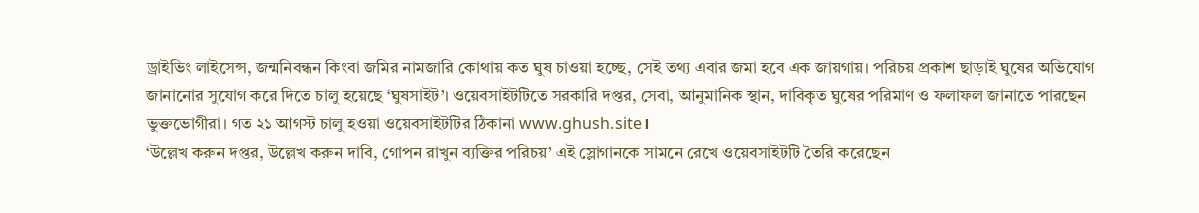ড্রাইভিং লাইসেন্স, জন্মনিবন্ধন কিংবা জমির নামজারি কোথায় কত ঘুষ চাওয়া হচ্ছে, সেই তথ্য এবার জমা হবে এক জায়গায়। পরিচয় প্রকাশ ছাড়াই ঘুষের অভিযোগ জানানোর সুযোগ করে দিতে চালু হয়েছে ‘ঘুষসাইট’। ওয়েবসাইটটিতে সরকারি দপ্তর, সেবা, আনুমানিক স্থান, দাবিকৃত ঘুষের পরিমাণ ও ফলাফল জানাতে পারছেন ভুক্তভোগীরা। গত ২১ আগস্ট চালু হওয়া ওয়েবসাইটটির ঠিকানা www.ghush.site।
‘উল্লেখ করুন দপ্তর, উল্লেখ করুন দাবি, গোপন রাখুন ব্যক্তির পরিচয়’ এই স্লোগানকে সামনে রেখে ওয়েবসাইটটি তৈরি করেছেন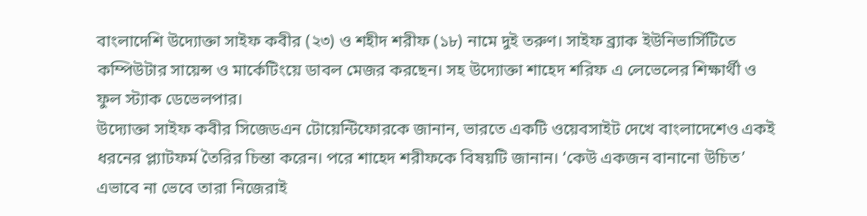বাংলাদেশি উদ্যোক্তা সাইফ কবীর (২৩) ও শহীদ শরীফ (১৮) নামে দুই তরুণ। সাইফ ব্র্যাক ইউনিভার্সিটিতে কম্পিউটার সায়েন্স ও মার্কেটিংয়ে ডাবল মেজর করছেন। সহ উদ্যোক্তা শাহেদ শরিফ এ লেভেলের শিক্ষার্থী ও ফুল স্ট্যাক ডেভেলপার।
উদ্যোক্তা সাইফ কবীর সিজেডএন টোয়েন্টিফোরকে জানান, ভারতে একটি ওয়েবসাইট দেখে বাংলাদেশেও একই ধরনের প্ল্যাটফর্ম তৈরির চিন্তা করেন। পরে শাহেদ শরীফকে বিষয়টি জানান। ‘কেউ একজন বানানো উচিত’ এভাবে না ভেবে তারা নিজেরাই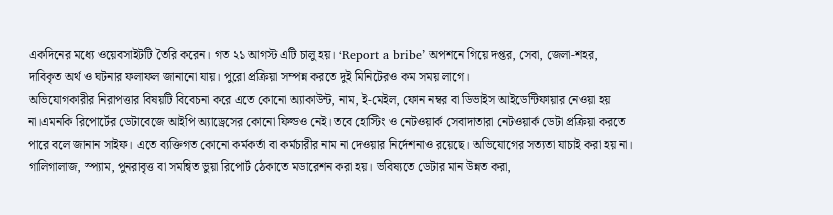একদিনের মধ্যে ওয়েবসাইটটি তৈরি করেন। গত ২১ আগস্ট এটি চালু হয়। ‘Report a bribe’ অপশনে গিয়ে দপ্তর, সেবা, জেলা-শহর, দাবিকৃত অর্থ ও ঘটনার ফলাফল জানানো যায়। পুরো প্রক্রিয়া সম্পন্ন করতে দুই মিনিটেরও কম সময় লাগে।
অভিযোগকারীর নিরাপত্তার বিষয়টি বিবেচনা করে এতে কোনো অ্যাকাউন্ট, নাম, ই-মেইল, ফোন নম্বর বা ডিভাইস আইডেন্টিফায়ার নেওয়া হয় না।এমনকি রিপোর্টের ডেটাবেজে আইপি অ্যাড্রেসের কোনো ফিল্ডও নেই। তবে হোস্টিং ও নেটওয়ার্ক সেবাদাতারা নেটওয়ার্ক ডেটা প্রক্রিয়া করতে পারে বলে জানান সাইফ। এতে ব্যক্তিগত কোনো কর্মকর্তা বা কর্মচারীর নাম না দেওয়ার নির্দেশনাও রয়েছে। অভিযোগের সত্যতা যাচাই করা হয় না। গালিগালাজ, স্প্যাম, পুনরাবৃত্ত বা সমন্বিত ভুয়া রিপোর্ট ঠেকাতে মডারেশন করা হয়। ভবিষ্যতে ডেটার মান উন্নত করা,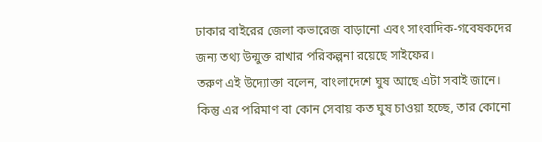ঢাকার বাইরের জেলা কভারেজ বাড়ানো এবং সাংবাদিক-গবেষকদের জন্য তথ্য উন্মুক্ত রাখার পরিকল্পনা রয়েছে সাইফের।
তরুণ এই উদ্যোক্তা বলেন, বাংলাদেশে ঘুষ আছে এটা সবাই জানে। কিন্তু এর পরিমাণ বা কোন সেবায় কত ঘুষ চাওয়া হচ্ছে, তার কোনো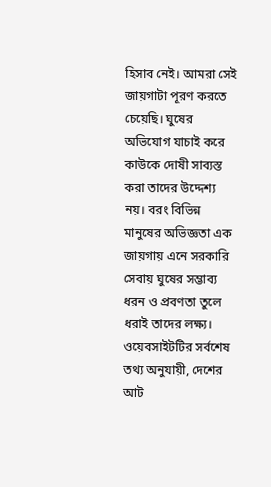হিসাব নেই। আমরা সেই জায়গাটা পূরণ করতে চেয়েছি। ঘুষের অভিযোগ যাচাই করে কাউকে দোষী সাব্যস্ত করা তাদের উদ্দেশ্য নয়। বরং বিভিন্ন মানুষের অভিজ্ঞতা এক জায়গায় এনে সরকারি সেবায় ঘুষের সম্ভাব্য ধরন ও প্রবণতা তুলে ধরাই তাদের লক্ষ্য।
ওয়েবসাইটটির সর্বশেষ তথ্য অনুযায়ী, দেশের আট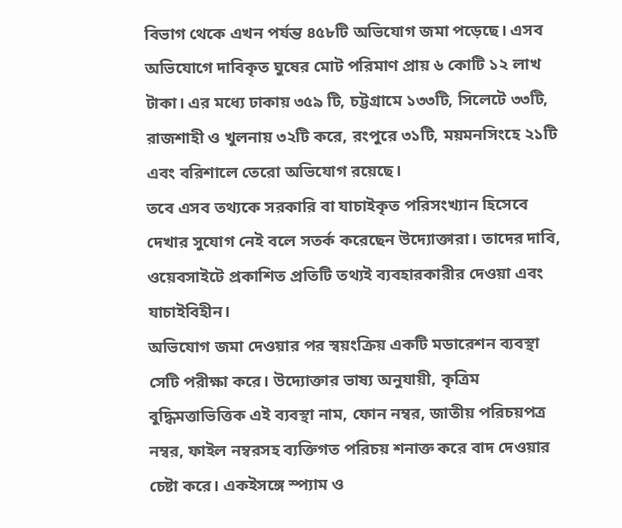বিভাগ থেকে এখন পর্যন্ত ৪৫৮টি অভিযোগ জমা পড়েছে। এসব অভিযোগে দাবিকৃত ঘুষের মোট পরিমাণ প্রায় ৬ কোটি ১২ লাখ টাকা। এর মধ্যে ঢাকায় ৩৫৯ টি, চট্টগ্রামে ১৩৩টি, সিলেটে ৩৩টি, রাজশাহী ও খুলনায় ৩২টি করে, রংপুরে ৩১টি, ময়মনসিংহে ২১টি এবং বরিশালে তেরো অভিযোগ রয়েছে।
তবে এসব তথ্যকে সরকারি বা যাচাইকৃত পরিসংখ্যান হিসেবে দেখার সুযোগ নেই বলে সতর্ক করেছেন উদ্যোক্তারা। তাদের দাবি, ওয়েবসাইটে প্রকাশিত প্রতিটি তথ্যই ব্যবহারকারীর দেওয়া এবং যাচাইবিহীন।
অভিযোগ জমা দেওয়ার পর স্বয়ংক্রিয় একটি মডারেশন ব্যবস্থা সেটি পরীক্ষা করে। উদ্যোক্তার ভাষ্য অনুযায়ী, কৃত্রিম বুদ্ধিমত্তাভিত্তিক এই ব্যবস্থা নাম, ফোন নম্বর, জাতীয় পরিচয়পত্র নম্বর, ফাইল নম্বরসহ ব্যক্তিগত পরিচয় শনাক্ত করে বাদ দেওয়ার চেষ্টা করে। একইসঙ্গে স্প্যাম ও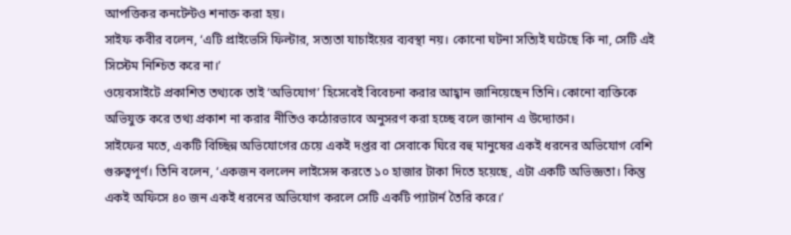আপত্তিকর কনটেন্টও শনাক্ত করা হয়।
সাইফ কবীর বলেন, ‘এটি প্রাইভেসি ফিল্টার, সত্যতা যাচাইয়ের ব্যবস্থা নয়। কোনো ঘটনা সত্যিই ঘটেছে কি না, সেটি এই সিস্টেম নিশ্চিত করে না।’
ওয়েবসাইটে প্রকাশিত তথ্যকে তাই ‘অভিযোগ’ হিসেবেই বিবেচনা করার আহ্বান জানিয়েছেন তিনি। কোনো ব্যক্তিকে অভিযুক্ত করে তথ্য প্রকাশ না করার নীতিও কঠোরভাবে অনুসরণ করা হচ্ছে বলে জানান এ উদ্যোক্তা।
সাইফের মতে, একটি বিচ্ছিন্ন অভিযোগের চেয়ে একই দপ্তর বা সেবাকে ঘিরে বহু মানুষের একই ধরনের অভিযোগ বেশি গুরুত্বপূর্ণ। তিনি বলেন, ‘একজন বললেন লাইসেন্স করতে ১০ হাজার টাকা দিতে হয়েছে, এটা একটি অভিজ্ঞতা। কিন্তু একই অফিসে ৪০ জন একই ধরনের অভিযোগ করলে সেটি একটি প্যাটার্ন তৈরি করে।’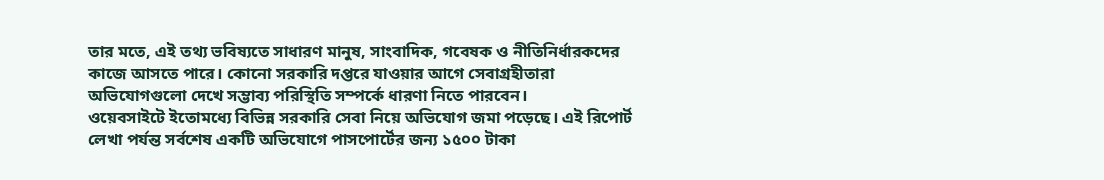তার মতে, এই তথ্য ভবিষ্যতে সাধারণ মানুষ, সাংবাদিক, গবেষক ও নীতিনির্ধারকদের কাজে আসতে পারে। কোনো সরকারি দপ্তরে যাওয়ার আগে সেবাগ্রহীতারা অভিযোগগুলো দেখে সম্ভাব্য পরিস্থিতি সম্পর্কে ধারণা নিতে পারবেন।
ওয়েবসাইটে ইতোমধ্যে বিভিন্ন সরকারি সেবা নিয়ে অভিযোগ জমা পড়েছে। এই রিপোর্ট লেখা পর্যন্ত সর্বশেষ একটি অভিযোগে পাসপোর্টের জন্য ১৫০০ টাকা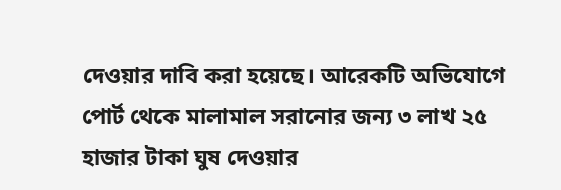দেওয়ার দাবি করা হয়েছে। আরেকটি অভিযোগে পোর্ট থেকে মালামাল সরানোর জন্য ৩ লাখ ২৫ হাজার টাকা ঘুষ দেওয়ার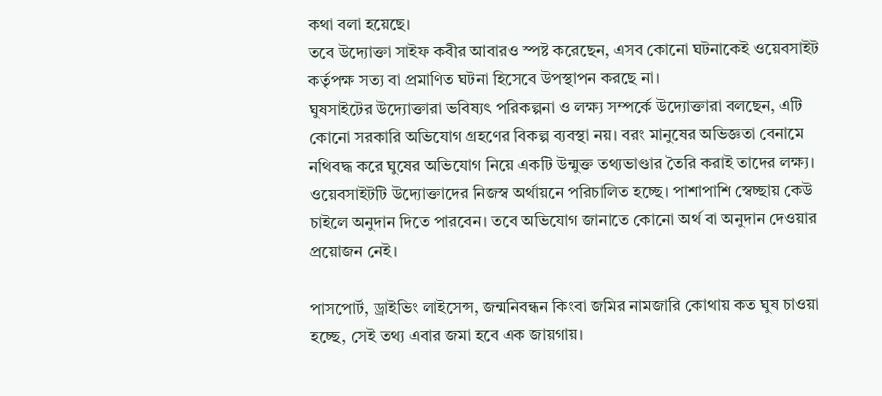কথা বলা হয়েছে।
তবে উদ্যোক্তা সাইফ কবীর আবারও স্পষ্ট করেছেন, এসব কোনো ঘটনাকেই ওয়েবসাইট কর্তৃপক্ষ সত্য বা প্রমাণিত ঘটনা হিসেবে উপস্থাপন করছে না।
ঘুষসাইটের উদ্যোক্তারা ভবিষ্যৎ পরিকল্পনা ও লক্ষ্য সম্পর্কে উদ্যোক্তারা বলছেন, এটি কোনো সরকারি অভিযোগ গ্রহণের বিকল্প ব্যবস্থা নয়। বরং মানুষের অভিজ্ঞতা বেনামে নথিবদ্ধ করে ঘুষের অভিযোগ নিয়ে একটি উন্মুক্ত তথ্যভাণ্ডার তৈরি করাই তাদের লক্ষ্য। ওয়েবসাইটটি উদ্যোক্তাদের নিজস্ব অর্থায়নে পরিচালিত হচ্ছে। পাশাপাশি স্বেচ্ছায় কেউ চাইলে অনুদান দিতে পারবেন। তবে অভিযোগ জানাতে কোনো অর্থ বা অনুদান দেওয়ার প্রয়োজন নেই।

পাসপোর্ট, ড্রাইভিং লাইসেন্স, জন্মনিবন্ধন কিংবা জমির নামজারি কোথায় কত ঘুষ চাওয়া হচ্ছে, সেই তথ্য এবার জমা হবে এক জায়গায়।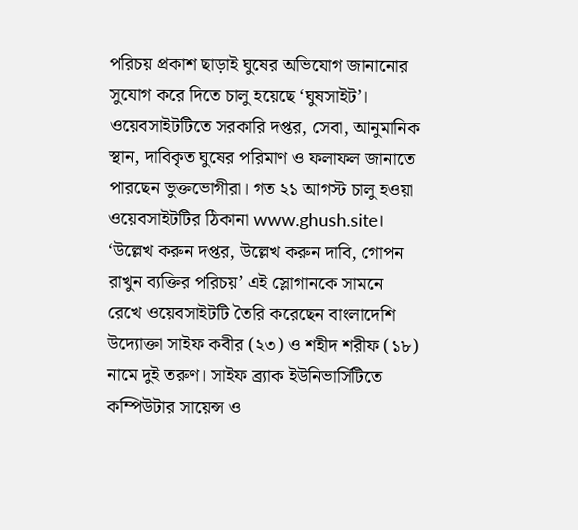পরিচয় প্রকাশ ছাড়াই ঘুষের অভিযোগ জানানোর সুযোগ করে দিতে চালু হয়েছে ‘ঘুষসাইট’। ওয়েবসাইটটিতে সরকারি দপ্তর, সেবা, আনুমানিক স্থান, দাবিকৃত ঘুষের পরিমাণ ও ফলাফল জানাতে পারছেন ভুক্তভোগীরা। গত ২১ আগস্ট চালু হওয়া ওয়েবসাইটটির ঠিকানা www.ghush.site।
‘উল্লেখ করুন দপ্তর, উল্লেখ করুন দাবি, গোপন রাখুন ব্যক্তির পরিচয়’ এই স্লোগানকে সামনে রেখে ওয়েবসাইটটি তৈরি করেছেন বাংলাদেশি উদ্যোক্তা সাইফ কবীর (২৩) ও শহীদ শরীফ (১৮) নামে দুই তরুণ। সাইফ ব্র্যাক ইউনিভার্সিটিতে কম্পিউটার সায়েন্স ও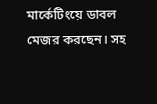মার্কেটিংয়ে ডাবল মেজর করছেন। সহ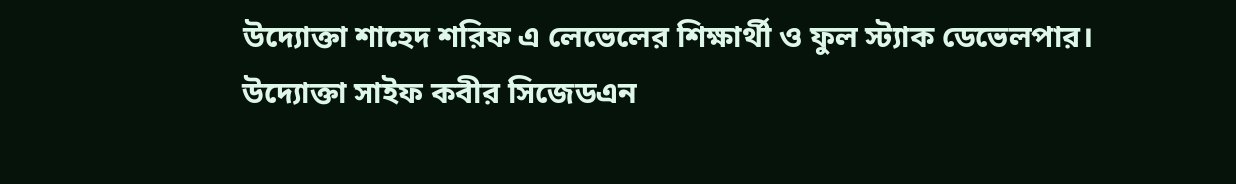উদ্যোক্তা শাহেদ শরিফ এ লেভেলের শিক্ষার্থী ও ফুল স্ট্যাক ডেভেলপার।
উদ্যোক্তা সাইফ কবীর সিজেডএন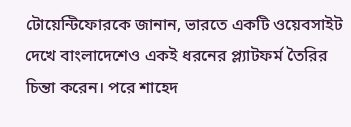টোয়েন্টিফোরকে জানান, ভারতে একটি ওয়েবসাইট দেখে বাংলাদেশেও একই ধরনের প্ল্যাটফর্ম তৈরির চিন্তা করেন। পরে শাহেদ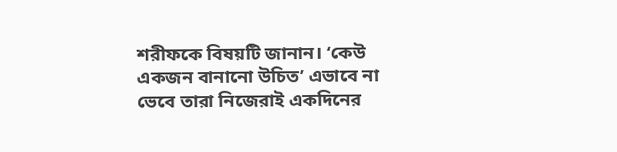শরীফকে বিষয়টি জানান। ‘কেউ একজন বানানো উচিত’ এভাবে না ভেবে তারা নিজেরাই একদিনের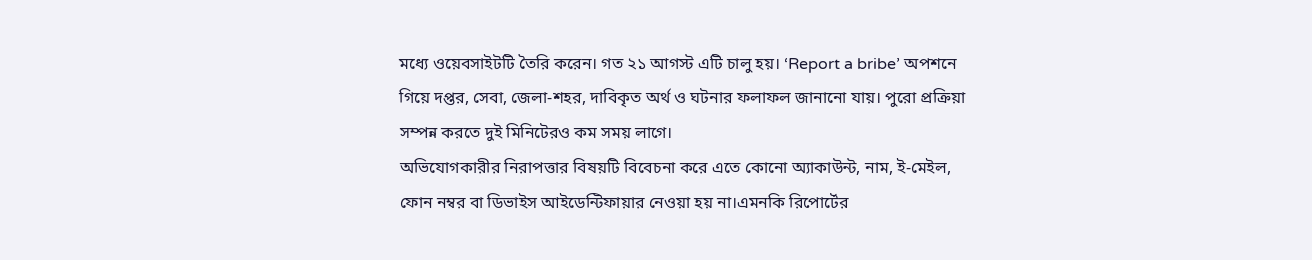মধ্যে ওয়েবসাইটটি তৈরি করেন। গত ২১ আগস্ট এটি চালু হয়। ‘Report a bribe’ অপশনে গিয়ে দপ্তর, সেবা, জেলা-শহর, দাবিকৃত অর্থ ও ঘটনার ফলাফল জানানো যায়। পুরো প্রক্রিয়া সম্পন্ন করতে দুই মিনিটেরও কম সময় লাগে।
অভিযোগকারীর নিরাপত্তার বিষয়টি বিবেচনা করে এতে কোনো অ্যাকাউন্ট, নাম, ই-মেইল, ফোন নম্বর বা ডিভাইস আইডেন্টিফায়ার নেওয়া হয় না।এমনকি রিপোর্টের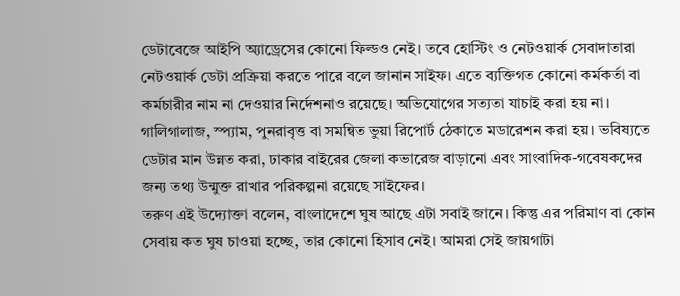ডেটাবেজে আইপি অ্যাড্রেসের কোনো ফিল্ডও নেই। তবে হোস্টিং ও নেটওয়ার্ক সেবাদাতারা নেটওয়ার্ক ডেটা প্রক্রিয়া করতে পারে বলে জানান সাইফ। এতে ব্যক্তিগত কোনো কর্মকর্তা বা কর্মচারীর নাম না দেওয়ার নির্দেশনাও রয়েছে। অভিযোগের সত্যতা যাচাই করা হয় না। গালিগালাজ, স্প্যাম, পুনরাবৃত্ত বা সমন্বিত ভুয়া রিপোর্ট ঠেকাতে মডারেশন করা হয়। ভবিষ্যতে ডেটার মান উন্নত করা, ঢাকার বাইরের জেলা কভারেজ বাড়ানো এবং সাংবাদিক-গবেষকদের জন্য তথ্য উন্মুক্ত রাখার পরিকল্পনা রয়েছে সাইফের।
তরুণ এই উদ্যোক্তা বলেন, বাংলাদেশে ঘুষ আছে এটা সবাই জানে। কিন্তু এর পরিমাণ বা কোন সেবায় কত ঘুষ চাওয়া হচ্ছে, তার কোনো হিসাব নেই। আমরা সেই জায়গাটা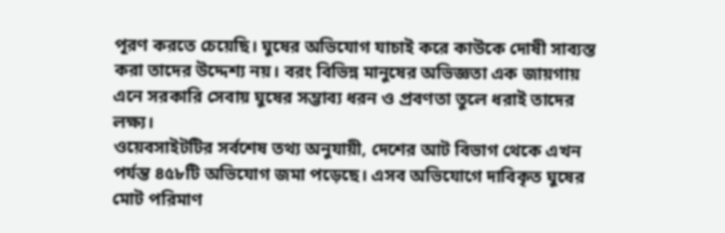পূরণ করতে চেয়েছি। ঘুষের অভিযোগ যাচাই করে কাউকে দোষী সাব্যস্ত করা তাদের উদ্দেশ্য নয়। বরং বিভিন্ন মানুষের অভিজ্ঞতা এক জায়গায় এনে সরকারি সেবায় ঘুষের সম্ভাব্য ধরন ও প্রবণতা তুলে ধরাই তাদের লক্ষ্য।
ওয়েবসাইটটির সর্বশেষ তথ্য অনুযায়ী, দেশের আট বিভাগ থেকে এখন পর্যন্ত ৪৫৮টি অভিযোগ জমা পড়েছে। এসব অভিযোগে দাবিকৃত ঘুষের মোট পরিমাণ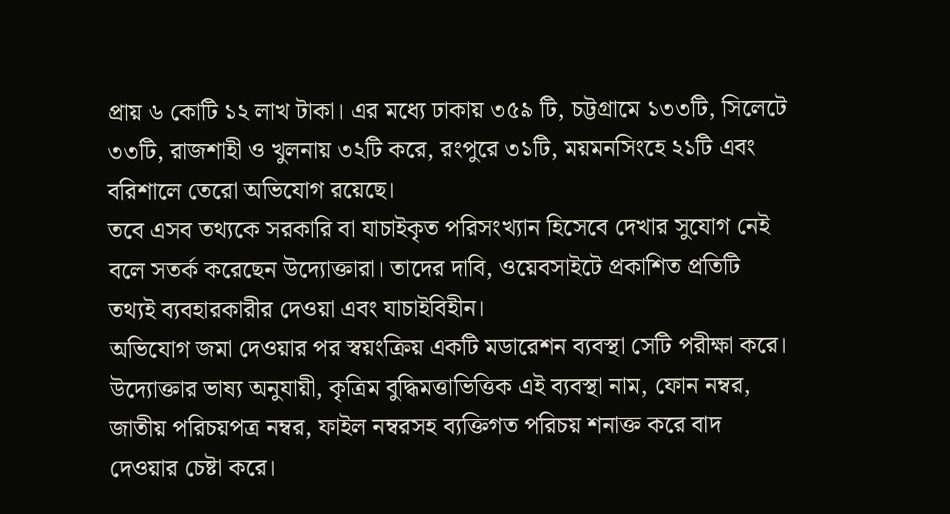প্রায় ৬ কোটি ১২ লাখ টাকা। এর মধ্যে ঢাকায় ৩৫৯ টি, চট্টগ্রামে ১৩৩টি, সিলেটে ৩৩টি, রাজশাহী ও খুলনায় ৩২টি করে, রংপুরে ৩১টি, ময়মনসিংহে ২১টি এবং বরিশালে তেরো অভিযোগ রয়েছে।
তবে এসব তথ্যকে সরকারি বা যাচাইকৃত পরিসংখ্যান হিসেবে দেখার সুযোগ নেই বলে সতর্ক করেছেন উদ্যোক্তারা। তাদের দাবি, ওয়েবসাইটে প্রকাশিত প্রতিটি তথ্যই ব্যবহারকারীর দেওয়া এবং যাচাইবিহীন।
অভিযোগ জমা দেওয়ার পর স্বয়ংক্রিয় একটি মডারেশন ব্যবস্থা সেটি পরীক্ষা করে। উদ্যোক্তার ভাষ্য অনুযায়ী, কৃত্রিম বুদ্ধিমত্তাভিত্তিক এই ব্যবস্থা নাম, ফোন নম্বর, জাতীয় পরিচয়পত্র নম্বর, ফাইল নম্বরসহ ব্যক্তিগত পরিচয় শনাক্ত করে বাদ দেওয়ার চেষ্টা করে।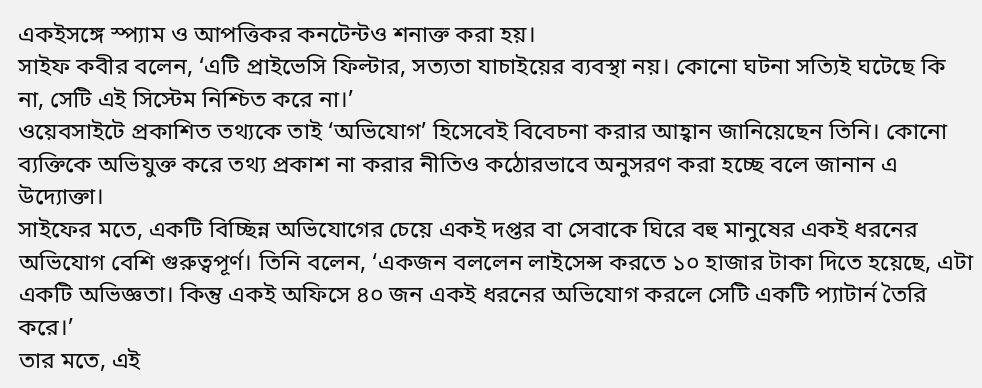একইসঙ্গে স্প্যাম ও আপত্তিকর কনটেন্টও শনাক্ত করা হয়।
সাইফ কবীর বলেন, ‘এটি প্রাইভেসি ফিল্টার, সত্যতা যাচাইয়ের ব্যবস্থা নয়। কোনো ঘটনা সত্যিই ঘটেছে কি না, সেটি এই সিস্টেম নিশ্চিত করে না।’
ওয়েবসাইটে প্রকাশিত তথ্যকে তাই ‘অভিযোগ’ হিসেবেই বিবেচনা করার আহ্বান জানিয়েছেন তিনি। কোনো ব্যক্তিকে অভিযুক্ত করে তথ্য প্রকাশ না করার নীতিও কঠোরভাবে অনুসরণ করা হচ্ছে বলে জানান এ উদ্যোক্তা।
সাইফের মতে, একটি বিচ্ছিন্ন অভিযোগের চেয়ে একই দপ্তর বা সেবাকে ঘিরে বহু মানুষের একই ধরনের অভিযোগ বেশি গুরুত্বপূর্ণ। তিনি বলেন, ‘একজন বললেন লাইসেন্স করতে ১০ হাজার টাকা দিতে হয়েছে, এটা একটি অভিজ্ঞতা। কিন্তু একই অফিসে ৪০ জন একই ধরনের অভিযোগ করলে সেটি একটি প্যাটার্ন তৈরি করে।’
তার মতে, এই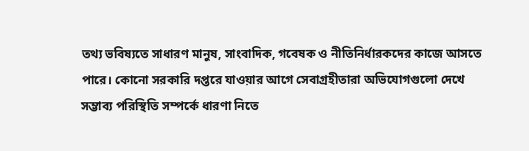তথ্য ভবিষ্যতে সাধারণ মানুষ, সাংবাদিক, গবেষক ও নীতিনির্ধারকদের কাজে আসতে পারে। কোনো সরকারি দপ্তরে যাওয়ার আগে সেবাগ্রহীতারা অভিযোগগুলো দেখে সম্ভাব্য পরিস্থিতি সম্পর্কে ধারণা নিতে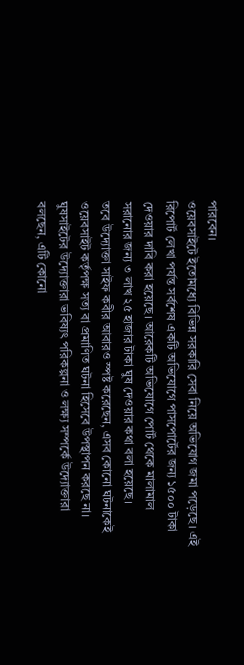পারবেন।
ওয়েবসাইটে ইতোমধ্যে বিভিন্ন সরকারি সেবা নিয়ে অভিযোগ জমা পড়েছে। এই রিপোর্ট লেখা পর্যন্ত সর্বশেষ একটি অভিযোগে পাসপোর্টের জন্য ১৫০০ টাকা দেওয়ার দাবি করা হয়েছে। আরেকটি অভিযোগে পোর্ট থেকে মালামাল সরানোর জন্য ৩ লাখ ২৫ হাজার টাকা ঘুষ দেওয়ার কথা বলা হয়েছে।
তবে উদ্যোক্তা সাইফ কবীর আবারও স্পষ্ট করেছেন, এসব কোনো ঘটনাকেই ওয়েবসাইট কর্তৃপক্ষ সত্য বা প্রমাণিত ঘটনা হিসেবে উপস্থাপন করছে না।
ঘুষসাইটের উদ্যোক্তারা ভবিষ্যৎ পরিকল্পনা ও লক্ষ্য সম্পর্কে উদ্যোক্তারা বলছেন, এটি কোনো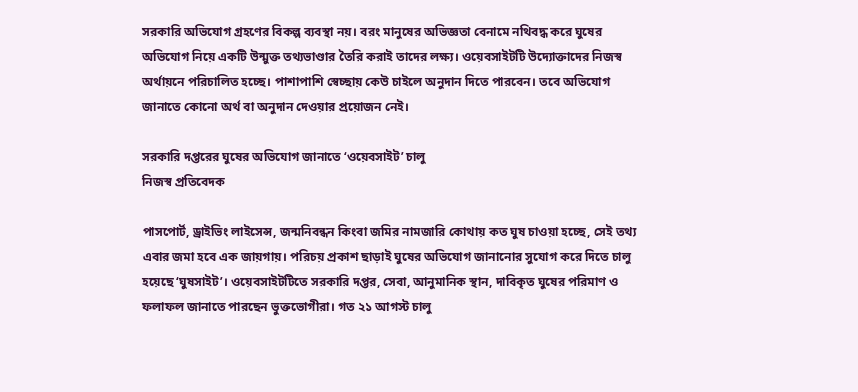সরকারি অভিযোগ গ্রহণের বিকল্প ব্যবস্থা নয়। বরং মানুষের অভিজ্ঞতা বেনামে নথিবদ্ধ করে ঘুষের অভিযোগ নিয়ে একটি উন্মুক্ত তথ্যভাণ্ডার তৈরি করাই তাদের লক্ষ্য। ওয়েবসাইটটি উদ্যোক্তাদের নিজস্ব অর্থায়নে পরিচালিত হচ্ছে। পাশাপাশি স্বেচ্ছায় কেউ চাইলে অনুদান দিতে পারবেন। তবে অভিযোগ জানাতে কোনো অর্থ বা অনুদান দেওয়ার প্রয়োজন নেই।

সরকারি দপ্তরের ঘুষের অভিযোগ জানাতে ‘ওয়েবসাইট’ চালু
নিজস্ব প্রতিবেদক

পাসপোর্ট, ড্রাইভিং লাইসেন্স, জন্মনিবন্ধন কিংবা জমির নামজারি কোথায় কত ঘুষ চাওয়া হচ্ছে, সেই তথ্য এবার জমা হবে এক জায়গায়। পরিচয় প্রকাশ ছাড়াই ঘুষের অভিযোগ জানানোর সুযোগ করে দিতে চালু হয়েছে ‘ঘুষসাইট’। ওয়েবসাইটটিতে সরকারি দপ্তর, সেবা, আনুমানিক স্থান, দাবিকৃত ঘুষের পরিমাণ ও ফলাফল জানাতে পারছেন ভুক্তভোগীরা। গত ২১ আগস্ট চালু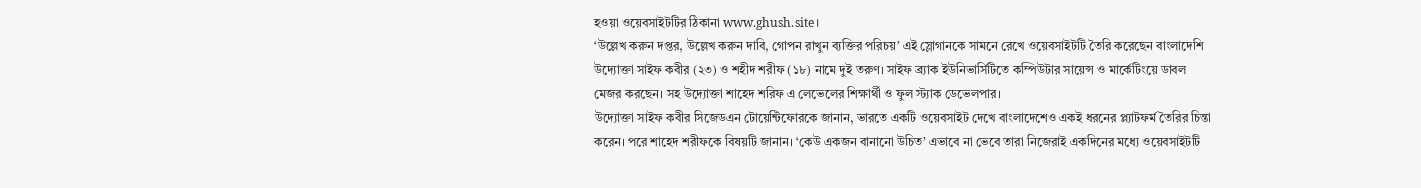হওয়া ওয়েবসাইটটির ঠিকানা www.ghush.site।
‘উল্লেখ করুন দপ্তর, উল্লেখ করুন দাবি, গোপন রাখুন ব্যক্তির পরিচয়’ এই স্লোগানকে সামনে রেখে ওয়েবসাইটটি তৈরি করেছেন বাংলাদেশি উদ্যোক্তা সাইফ কবীর (২৩) ও শহীদ শরীফ (১৮) নামে দুই তরুণ। সাইফ ব্র্যাক ইউনিভার্সিটিতে কম্পিউটার সায়েন্স ও মার্কেটিংয়ে ডাবল মেজর করছেন। সহ উদ্যোক্তা শাহেদ শরিফ এ লেভেলের শিক্ষার্থী ও ফুল স্ট্যাক ডেভেলপার।
উদ্যোক্তা সাইফ কবীর সিজেডএন টোয়েন্টিফোরকে জানান, ভারতে একটি ওয়েবসাইট দেখে বাংলাদেশেও একই ধরনের প্ল্যাটফর্ম তৈরির চিন্তা করেন। পরে শাহেদ শরীফকে বিষয়টি জানান। ‘কেউ একজন বানানো উচিত’ এভাবে না ভেবে তারা নিজেরাই একদিনের মধ্যে ওয়েবসাইটটি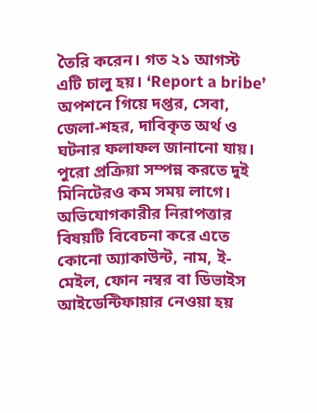তৈরি করেন। গত ২১ আগস্ট এটি চালু হয়। ‘Report a bribe’ অপশনে গিয়ে দপ্তর, সেবা, জেলা-শহর, দাবিকৃত অর্থ ও ঘটনার ফলাফল জানানো যায়। পুরো প্রক্রিয়া সম্পন্ন করতে দুই মিনিটেরও কম সময় লাগে।
অভিযোগকারীর নিরাপত্তার বিষয়টি বিবেচনা করে এতে কোনো অ্যাকাউন্ট, নাম, ই-মেইল, ফোন নম্বর বা ডিভাইস আইডেন্টিফায়ার নেওয়া হয়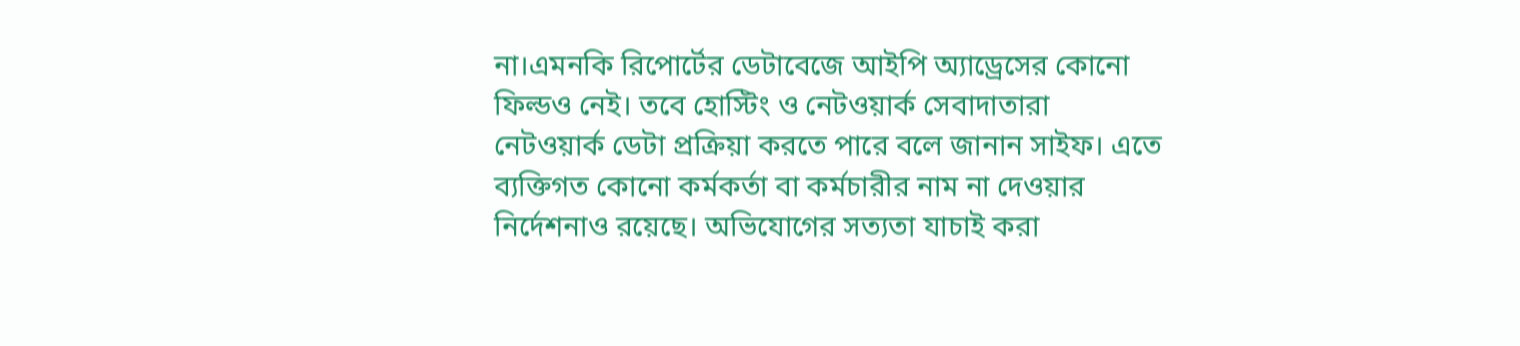না।এমনকি রিপোর্টের ডেটাবেজে আইপি অ্যাড্রেসের কোনো ফিল্ডও নেই। তবে হোস্টিং ও নেটওয়ার্ক সেবাদাতারা নেটওয়ার্ক ডেটা প্রক্রিয়া করতে পারে বলে জানান সাইফ। এতে ব্যক্তিগত কোনো কর্মকর্তা বা কর্মচারীর নাম না দেওয়ার নির্দেশনাও রয়েছে। অভিযোগের সত্যতা যাচাই করা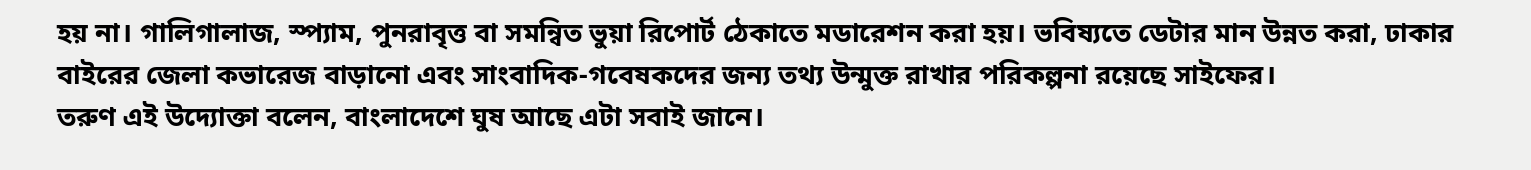হয় না। গালিগালাজ, স্প্যাম, পুনরাবৃত্ত বা সমন্বিত ভুয়া রিপোর্ট ঠেকাতে মডারেশন করা হয়। ভবিষ্যতে ডেটার মান উন্নত করা, ঢাকার বাইরের জেলা কভারেজ বাড়ানো এবং সাংবাদিক-গবেষকদের জন্য তথ্য উন্মুক্ত রাখার পরিকল্পনা রয়েছে সাইফের।
তরুণ এই উদ্যোক্তা বলেন, বাংলাদেশে ঘুষ আছে এটা সবাই জানে।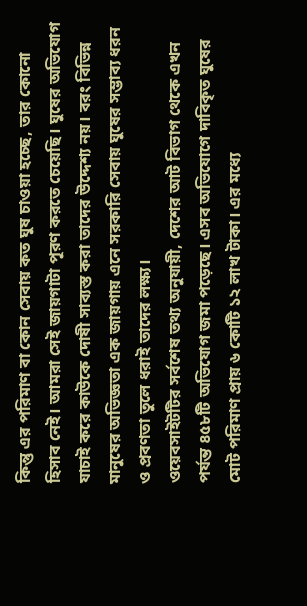কিন্তু এর পরিমাণ বা কোন সেবায় কত ঘুষ চাওয়া হচ্ছে, তার কোনো হিসাব নেই। আমরা সেই জায়গাটা পূরণ করতে চেয়েছি। ঘুষের অভিযোগ যাচাই করে কাউকে দোষী সাব্যস্ত করা তাদের উদ্দেশ্য নয়। বরং বিভিন্ন মানুষের অভিজ্ঞতা এক জায়গায় এনে সরকারি সেবায় ঘুষের সম্ভাব্য ধরন ও প্রবণতা তুলে ধরাই তাদের লক্ষ্য।
ওয়েবসাইটটির সর্বশেষ তথ্য অনুযায়ী, দেশের আট বিভাগ থেকে এখন পর্যন্ত ৪৫৮টি অভিযোগ জমা পড়েছে। এসব অভিযোগে দাবিকৃত ঘুষের মোট পরিমাণ প্রায় ৬ কোটি ১২ লাখ টাকা। এর মধ্যে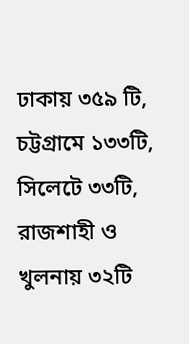ঢাকায় ৩৫৯ টি, চট্টগ্রামে ১৩৩টি, সিলেটে ৩৩টি, রাজশাহী ও খুলনায় ৩২টি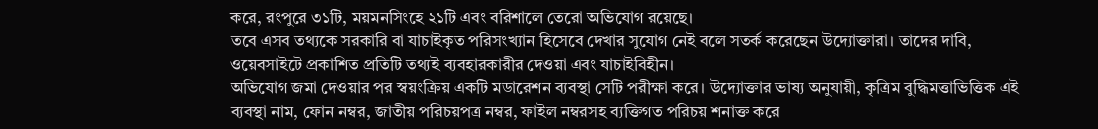করে, রংপুরে ৩১টি, ময়মনসিংহে ২১টি এবং বরিশালে তেরো অভিযোগ রয়েছে।
তবে এসব তথ্যকে সরকারি বা যাচাইকৃত পরিসংখ্যান হিসেবে দেখার সুযোগ নেই বলে সতর্ক করেছেন উদ্যোক্তারা। তাদের দাবি, ওয়েবসাইটে প্রকাশিত প্রতিটি তথ্যই ব্যবহারকারীর দেওয়া এবং যাচাইবিহীন।
অভিযোগ জমা দেওয়ার পর স্বয়ংক্রিয় একটি মডারেশন ব্যবস্থা সেটি পরীক্ষা করে। উদ্যোক্তার ভাষ্য অনুযায়ী, কৃত্রিম বুদ্ধিমত্তাভিত্তিক এই ব্যবস্থা নাম, ফোন নম্বর, জাতীয় পরিচয়পত্র নম্বর, ফাইল নম্বরসহ ব্যক্তিগত পরিচয় শনাক্ত করে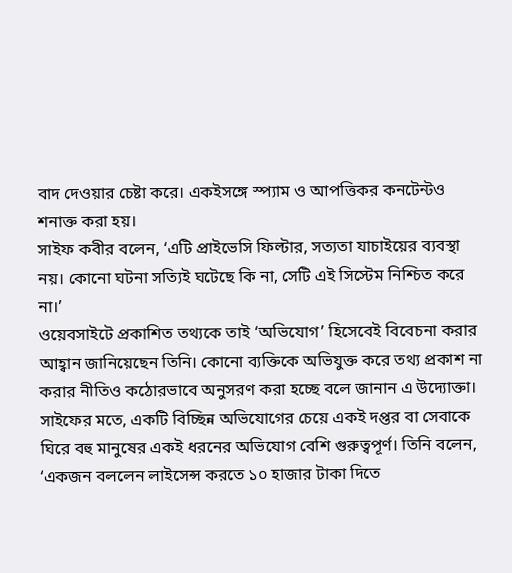বাদ দেওয়ার চেষ্টা করে। একইসঙ্গে স্প্যাম ও আপত্তিকর কনটেন্টও শনাক্ত করা হয়।
সাইফ কবীর বলেন, ‘এটি প্রাইভেসি ফিল্টার, সত্যতা যাচাইয়ের ব্যবস্থা নয়। কোনো ঘটনা সত্যিই ঘটেছে কি না, সেটি এই সিস্টেম নিশ্চিত করে না।’
ওয়েবসাইটে প্রকাশিত তথ্যকে তাই ‘অভিযোগ’ হিসেবেই বিবেচনা করার আহ্বান জানিয়েছেন তিনি। কোনো ব্যক্তিকে অভিযুক্ত করে তথ্য প্রকাশ না করার নীতিও কঠোরভাবে অনুসরণ করা হচ্ছে বলে জানান এ উদ্যোক্তা।
সাইফের মতে, একটি বিচ্ছিন্ন অভিযোগের চেয়ে একই দপ্তর বা সেবাকে ঘিরে বহু মানুষের একই ধরনের অভিযোগ বেশি গুরুত্বপূর্ণ। তিনি বলেন, ‘একজন বললেন লাইসেন্স করতে ১০ হাজার টাকা দিতে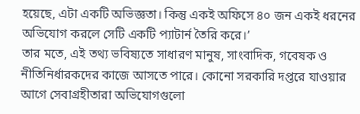হয়েছে, এটা একটি অভিজ্ঞতা। কিন্তু একই অফিসে ৪০ জন একই ধরনের অভিযোগ করলে সেটি একটি প্যাটার্ন তৈরি করে।’
তার মতে, এই তথ্য ভবিষ্যতে সাধারণ মানুষ, সাংবাদিক, গবেষক ও নীতিনির্ধারকদের কাজে আসতে পারে। কোনো সরকারি দপ্তরে যাওয়ার আগে সেবাগ্রহীতারা অভিযোগগুলো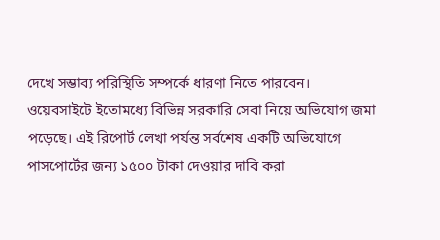দেখে সম্ভাব্য পরিস্থিতি সম্পর্কে ধারণা নিতে পারবেন।
ওয়েবসাইটে ইতোমধ্যে বিভিন্ন সরকারি সেবা নিয়ে অভিযোগ জমা পড়েছে। এই রিপোর্ট লেখা পর্যন্ত সর্বশেষ একটি অভিযোগে পাসপোর্টের জন্য ১৫০০ টাকা দেওয়ার দাবি করা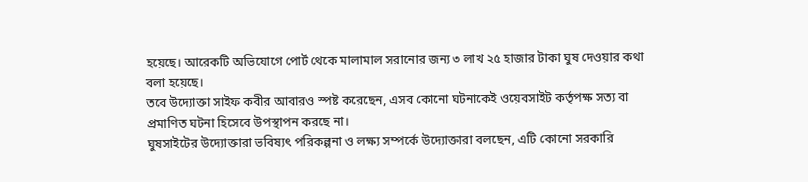হয়েছে। আরেকটি অভিযোগে পোর্ট থেকে মালামাল সরানোর জন্য ৩ লাখ ২৫ হাজার টাকা ঘুষ দেওয়ার কথা বলা হয়েছে।
তবে উদ্যোক্তা সাইফ কবীর আবারও স্পষ্ট করেছেন, এসব কোনো ঘটনাকেই ওয়েবসাইট কর্তৃপক্ষ সত্য বা প্রমাণিত ঘটনা হিসেবে উপস্থাপন করছে না।
ঘুষসাইটের উদ্যোক্তারা ভবিষ্যৎ পরিকল্পনা ও লক্ষ্য সম্পর্কে উদ্যোক্তারা বলছেন, এটি কোনো সরকারি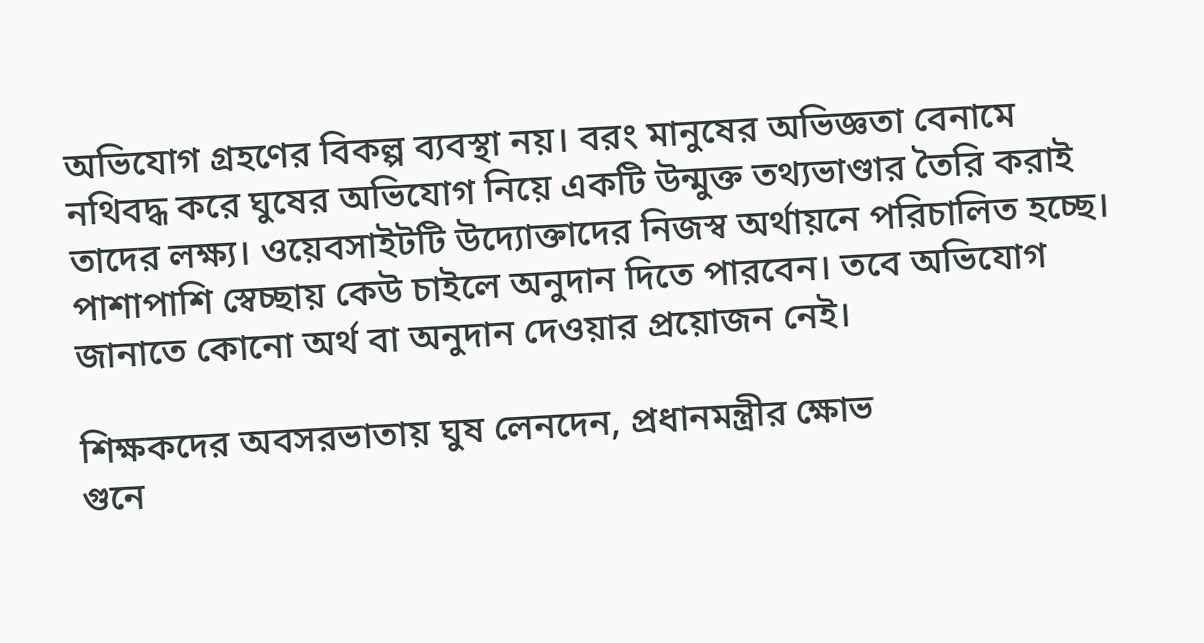অভিযোগ গ্রহণের বিকল্প ব্যবস্থা নয়। বরং মানুষের অভিজ্ঞতা বেনামে নথিবদ্ধ করে ঘুষের অভিযোগ নিয়ে একটি উন্মুক্ত তথ্যভাণ্ডার তৈরি করাই তাদের লক্ষ্য। ওয়েবসাইটটি উদ্যোক্তাদের নিজস্ব অর্থায়নে পরিচালিত হচ্ছে। পাশাপাশি স্বেচ্ছায় কেউ চাইলে অনুদান দিতে পারবেন। তবে অভিযোগ জানাতে কোনো অর্থ বা অনুদান দেওয়ার প্রয়োজন নেই।

শিক্ষকদের অবসরভাতায় ঘুষ লেনদেন, প্রধানমন্ত্রীর ক্ষোভ
গুনে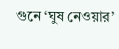গুনে ‘ঘুষ নেওয়ার’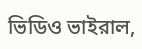ভিডিও ভাইরাল,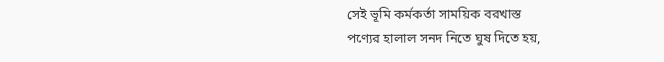সেই ভূমি কর্মকর্তা সাময়িক বরখাস্ত
পণ্যের হালাল সনদ নিতে ঘুষ দিতে হয়,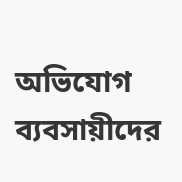অভিযোগ ব্যবসায়ীদের